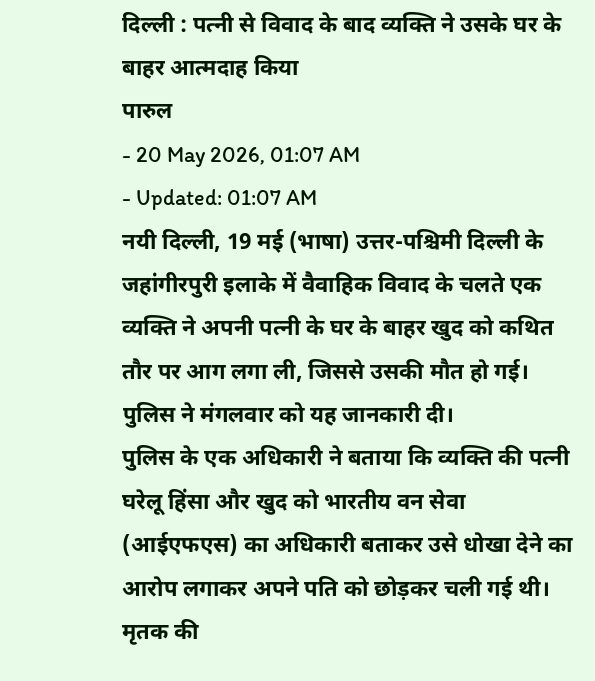दिल्ली : पत्नी से विवाद के बाद व्यक्ति ने उसके घर के बाहर आत्मदाह किया
पारुल
- 20 May 2026, 01:07 AM
- Updated: 01:07 AM
नयी दिल्ली, 19 मई (भाषा) उत्तर-पश्चिमी दिल्ली के जहांगीरपुरी इलाके में वैवाहिक विवाद के चलते एक व्यक्ति ने अपनी पत्नी के घर के बाहर खुद को कथित तौर पर आग लगा ली, जिससे उसकी मौत हो गई। पुलिस ने मंगलवार को यह जानकारी दी।
पुलिस के एक अधिकारी ने बताया कि व्यक्ति की पत्नी घरेलू हिंसा और खुद को भारतीय वन सेवा (आईएफएस) का अधिकारी बताकर उसे धोखा देने का आरोप लगाकर अपने पति को छोड़कर चली गई थी।
मृतक की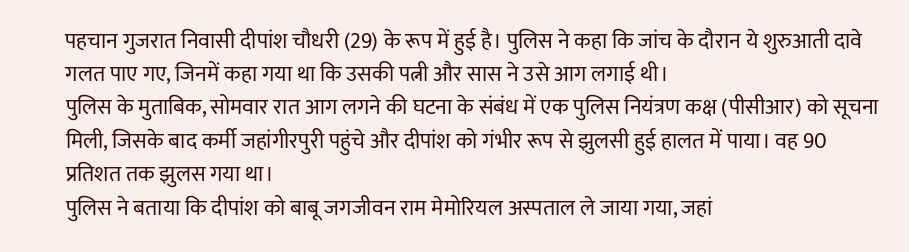पहचान गुजरात निवासी दीपांश चौधरी (29) के रूप में हुई है। पुलिस ने कहा कि जांच के दौरान ये शुरुआती दावे गलत पाए गए, जिनमें कहा गया था कि उसकी पत्नी और सास ने उसे आग लगाई थी।
पुलिस के मुताबिक, सोमवार रात आग लगने की घटना के संबंध में एक पुलिस नियंत्रण कक्ष (पीसीआर) को सूचना मिली, जिसके बाद कर्मी जहांगीरपुरी पहुंचे और दीपांश को गंभीर रूप से झुलसी हुई हालत में पाया। वह 90 प्रतिशत तक झुलस गया था।
पुलिस ने बताया कि दीपांश को बाबू जगजीवन राम मेमोरियल अस्पताल ले जाया गया, जहां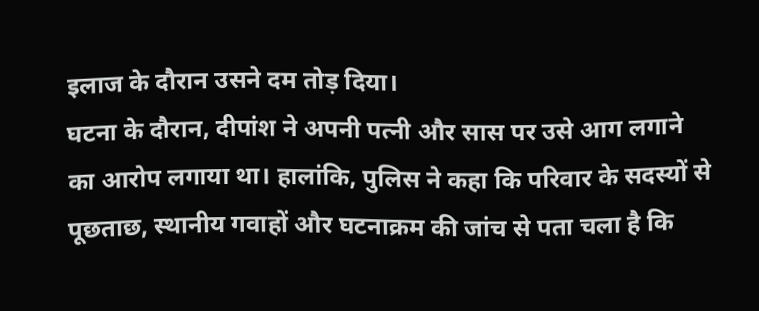इलाज के दौरान उसने दम तोड़ दिया।
घटना के दौरान, दीपांश ने अपनी पत्नी और सास पर उसे आग लगाने का आरोप लगाया था। हालांकि, पुलिस ने कहा कि परिवार के सदस्यों से पूछताछ, स्थानीय गवाहों और घटनाक्रम की जांच से पता चला है कि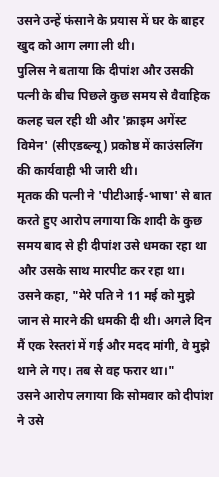उसने उन्हें फंसाने के प्रयास में घर के बाहर खुद को आग लगा ली थी।
पुलिस ने बताया कि दीपांश और उसकी पत्नी के बीच पिछले कुछ समय से वैवाहिक कलह चल रही थी और 'क्राइम अगेंस्ट विमेन' (सीएडब्ल्यू) प्रकोष्ठ में काउंसलिंग की कार्यवाही भी जारी थी।
मृतक की पत्नी ने 'पीटीआई-भाषा' से बात करते हुए आरोप लगाया कि शादी के कुछ समय बाद से ही दीपांश उसे धमका रहा था और उसके साथ मारपीट कर रहा था।
उसने कहा, "मेरे पति ने 11 मई को मुझे जान से मारने की धमकी दी थी। अगले दिन मैं एक रेस्तरां में गई और मदद मांगी, वे मुझे थाने ले गए। तब से वह फरार था।"
उसने आरोप लगाया कि सोमवार को दीपांश ने उसे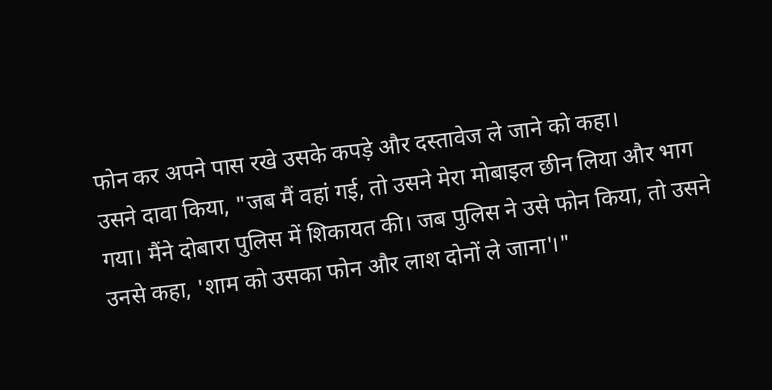फोन कर अपने पास रखे उसके कपड़े और दस्तावेज ले जाने को कहा।
उसने दावा किया, "जब मैं वहां गई, तो उसने मेरा मोबाइल छीन लिया और भाग गया। मैंने दोबारा पुलिस में शिकायत की। जब पुलिस ने उसे फोन किया, तो उसने उनसे कहा, 'शाम को उसका फोन और लाश दोनों ले जाना'।"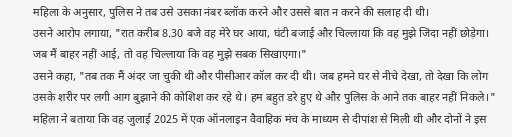महिला के अनुसार, पुलिस ने तब उसे उसका नंबर ब्लॉक करने और उससे बात न करने की सलाह दी थी।
उसने आरोप लगाया, "रात करीब 8.30 बजे वह मेरे घर आया, घंटी बजाई और चिल्लाया कि वह मुझे जिंदा नहीं छोड़ेगा। जब मैं बाहर नहीं आई, तो वह चिल्लाया कि वह मुझे सबक सिखाएगा।"
उसने कहा, "तब तक मैं अंदर जा चुकी थी और पीसीआर कॉल कर दी थी। जब हमने घर से नीचे देखा, तो देखा कि लोग उसके शरीर पर लगी आग बुझाने की कोशिश कर रहे थे। हम बहुत डरे हुए थे और पुलिस के आने तक बाहर नहीं निकले।"
महिला ने बताया कि वह जुलाई 2025 में एक ऑनलाइन वैवाहिक मंच के माध्यम से दीपांश से मिली थी और दोनों ने इस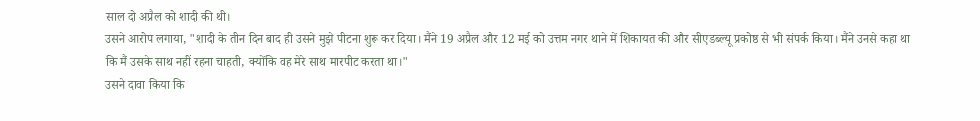साल दो अप्रैल को शादी की थी।
उसने आरोप लगाया, "शादी के तीन दिन बाद ही उसने मुझे पीटना शुरू कर दिया। मैंने 19 अप्रैल और 12 मई को उत्तम नगर थाने में शिकायत की और सीएडब्ल्यू प्रकोष्ठ से भी संपर्क किया। मैंने उनसे कहा था कि मैं उसके साथ नहीं रहना चाहती, क्योंकि वह मेरे साथ मारपीट करता था।"
उसने दावा किया कि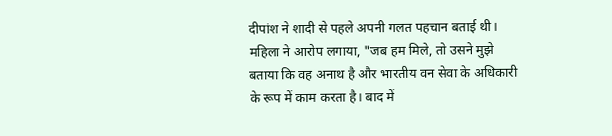दीपांश ने शादी से पहले अपनी गलत पहचान बताई थी।
महिला ने आरोप लगाया, "जब हम मिले, तो उसने मुझे बताया कि वह अनाथ है और भारतीय वन सेवा के अधिकारी के रूप में काम करता है। बाद में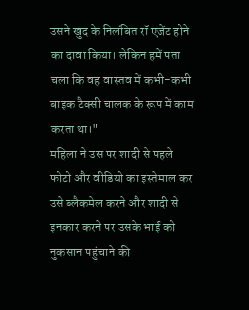उसने खुद के निलंबित रॉ एजेंट होने का दावा किया। लेकिन हमें पता चला कि वह वास्तव में कभी-कभी बाइक टैक्सी चालक के रूप में काम करता था।"
महिला ने उस पर शादी से पहले फोटो और वीडियो का इस्तेमाल कर उसे ब्लैकमेल करने और शादी से इनकार करने पर उसके भाई को नुकसान पहुंचाने की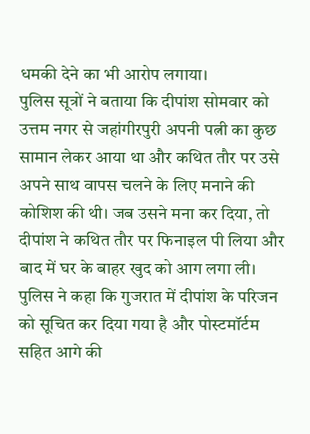धमकी देने का भी आरोप लगाया।
पुलिस सूत्रों ने बताया कि दीपांश सोमवार को उत्तम नगर से जहांगीरपुरी अपनी पत्नी का कुछ सामान लेकर आया था और कथित तौर पर उसे अपने साथ वापस चलने के लिए मनाने की कोशिश की थी। जब उसने मना कर दिया, तो दीपांश ने कथित तौर पर फिनाइल पी लिया और बाद में घर के बाहर खुद को आग लगा ली।
पुलिस ने कहा कि गुजरात में दीपांश के परिजन को सूचित कर दिया गया है और पोस्टमॉर्टम सहित आगे की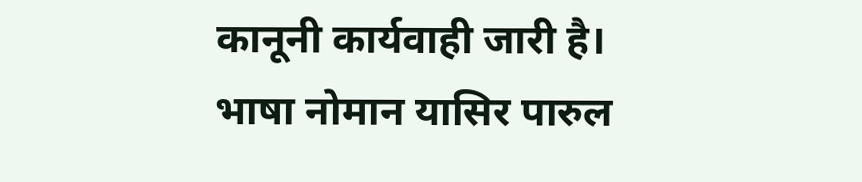कानूनी कार्यवाही जारी है।
भाषा नोमान यासिर पारुल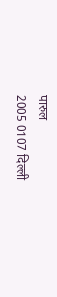पारुल
2005 0107 दिल्ली